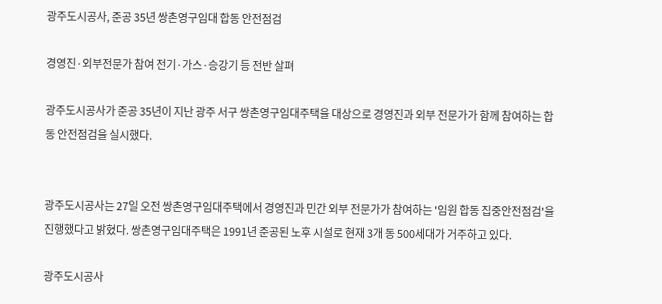광주도시공사, 준공 35년 쌍촌영구임대 합동 안전점검

경영진·외부전문가 참여 전기·가스·승강기 등 전반 살펴

광주도시공사가 준공 35년이 지난 광주 서구 쌍촌영구임대주택을 대상으로 경영진과 외부 전문가가 함께 참여하는 합동 안전점검을 실시했다.


광주도시공사는 27일 오전 쌍촌영구임대주택에서 경영진과 민간 외부 전문가가 참여하는 '임원 합동 집중안전점검'을 진행했다고 밝혔다. 쌍촌영구임대주택은 1991년 준공된 노후 시설로 현재 3개 동 500세대가 거주하고 있다.

광주도시공사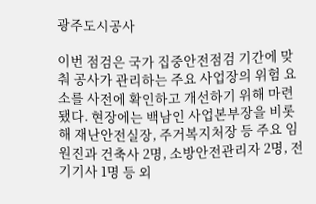광주도시공사

이번 점검은 국가 집중안전점검 기간에 맞춰 공사가 관리하는 주요 사업장의 위험 요소를 사전에 확인하고 개선하기 위해 마련됐다. 현장에는 백남인 사업본부장을 비롯해 재난안전실장, 주거복지처장 등 주요 임원진과 건축사 2명, 소방안전관리자 2명, 전기기사 1명 등 외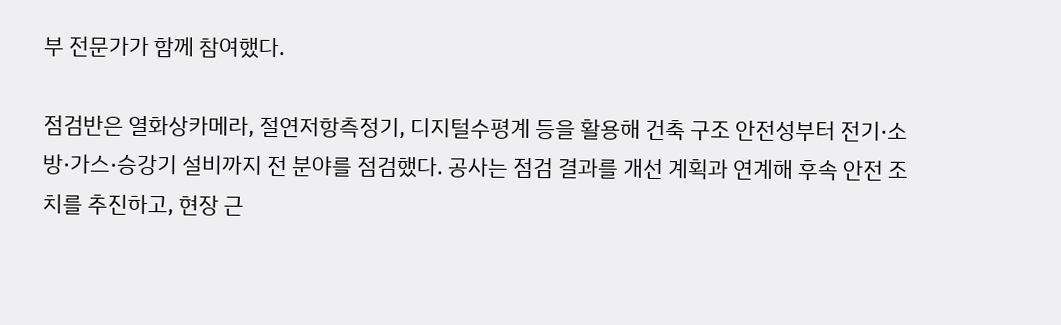부 전문가가 함께 참여했다.

점검반은 열화상카메라, 절연저항측정기, 디지털수평계 등을 활용해 건축 구조 안전성부터 전기·소방·가스·승강기 설비까지 전 분야를 점검했다. 공사는 점검 결과를 개선 계획과 연계해 후속 안전 조치를 추진하고, 현장 근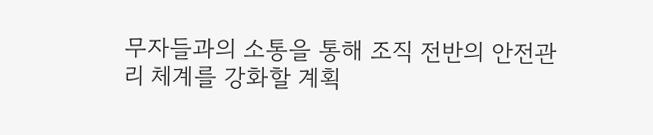무자들과의 소통을 통해 조직 전반의 안전관리 체계를 강화할 계획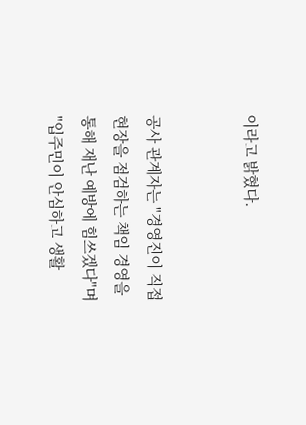이라고 밝혔다.


공사 관계자는 "경영진이 직접 현장을 점검하는 책임 경영을 통해 재난 예방에 힘쓰겠다"며 "입주민이 안심하고 생활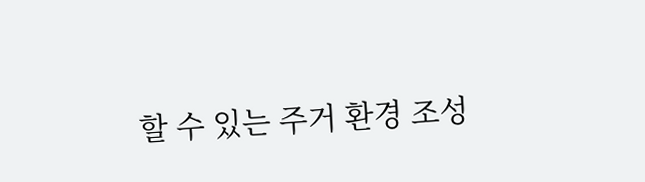할 수 있는 주거 환경 조성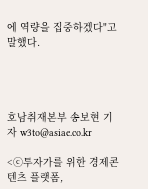에 역량을 집중하겠다"고 말했다.




호남취재본부 송보현 기자 w3to@asiae.co.kr

<ⓒ투자가를 위한 경제콘텐츠 플랫폼,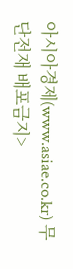아시아경제(www.asiae.co.kr) 무단전재 배포금지>